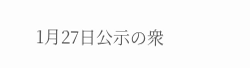1月27日公示の衆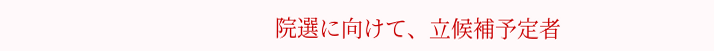院選に向けて、立候補予定者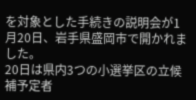を対象とした手続きの説明会が1月20日、岩手県盛岡市で開かれました。
20日は県内3つの小選挙区の立候補予定者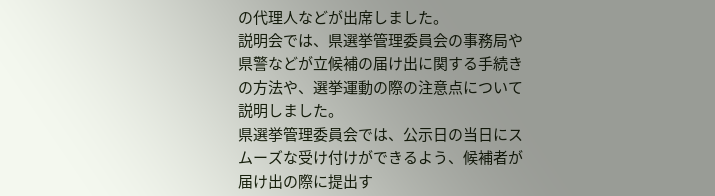の代理人などが出席しました。
説明会では、県選挙管理委員会の事務局や県警などが立候補の届け出に関する手続きの方法や、選挙運動の際の注意点について説明しました。
県選挙管理委員会では、公示日の当日にスムーズな受け付けができるよう、候補者が届け出の際に提出す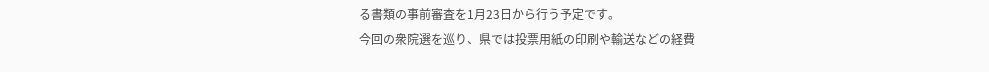る書類の事前審査を1月23日から行う予定です。
今回の衆院選を巡り、県では投票用紙の印刷や輸送などの経費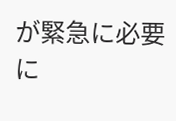が緊急に必要に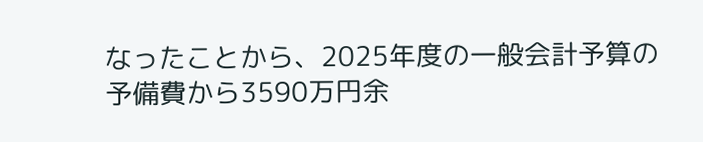なったことから、2025年度の一般会計予算の予備費から3590万円余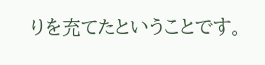りを充てたということです。